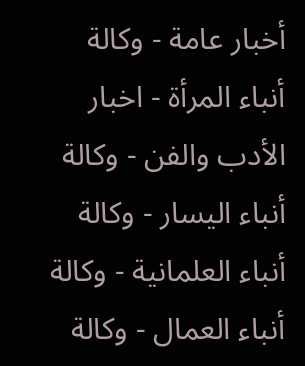أخبار عامة - وكالة أنباء المرأة - اخبار الأدب والفن - وكالة أنباء اليسار - وكالة أنباء العلمانية - وكالة أنباء العمال - وكالة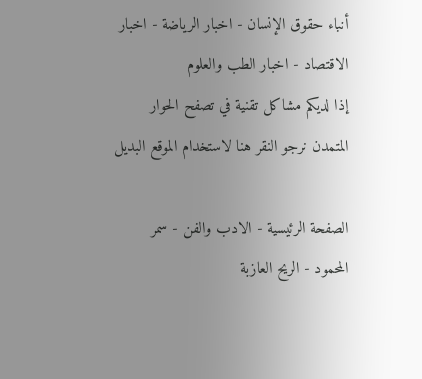أنباء حقوق الإنسان - اخبار الرياضة - اخبار الاقتصاد - اخبار الطب والعلوم
إذا لديكم مشاكل تقنية في تصفح الحوار المتمدن نرجو النقر هنا لاستخدام الموقع البديل

الصفحة الرئيسية - الادب والفن - سمر المحمود - الريح العازبة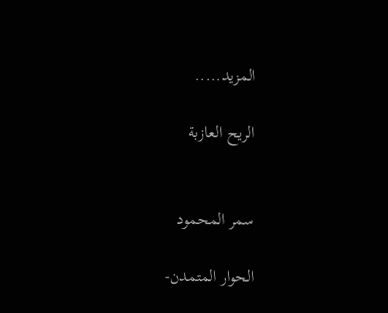المزيد.....

الريح العازبة


سمر المحمود

الحوار المتمدن-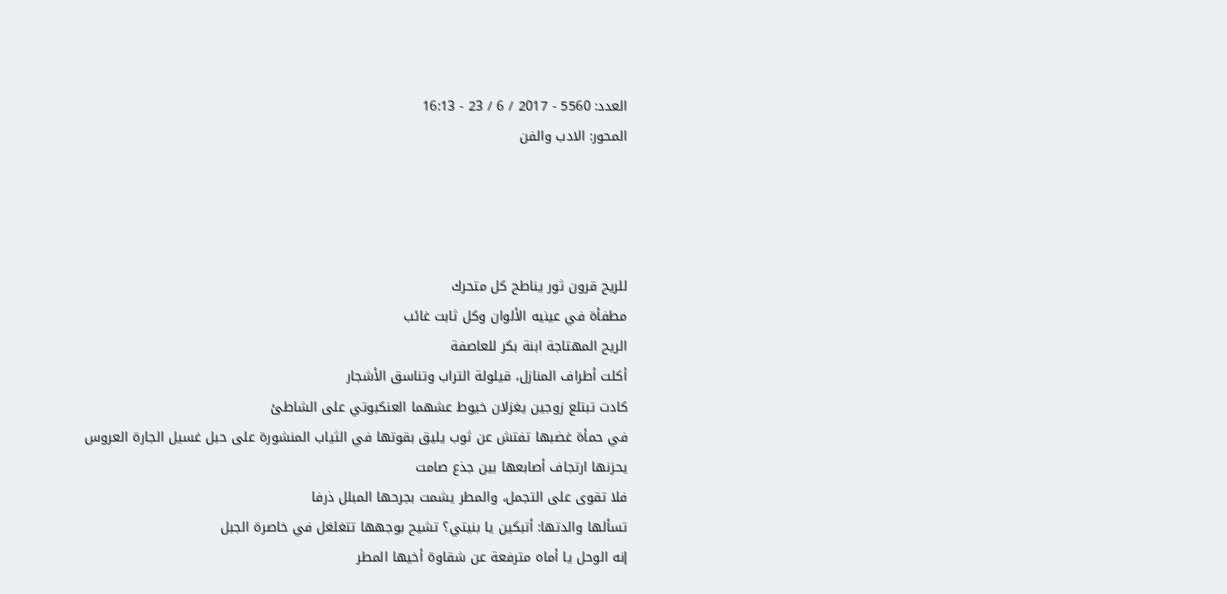العدد: 5560 - 2017 / 6 / 23 - 16:13
المحور: الادب والفن




للريح قرون ثور يناطح كل متحرك
مطفأة في عينيه الألوان وكل ثابت غائب
الريح المهتاجة ابنة بكر للعاصفة
أكلت أطراف المنازل، قيلولة التراب وتناسق الأشجار
كادت تبتلع زوجين يغزلان خيوط عشهما العنكبوتي على الشاطئ
في حمأة غضبها تفتش عن ثوب يليق بقوتها في الثياب المنشورة على حبل غسيل الجارة العروس
يحزنها ارتجاف أصابعها بين جذع صامت
فلا تقوى على التجمل، والمطر يشمت بجرحها المبلل ذرفا
تسألها والدتها: أتبكين يا بنيتي؟ تشيح بوجهها تتغلغل في خاصرة الجبل
إنه الوحل يا أماه مترفعة عن شقاوة أخيها المطر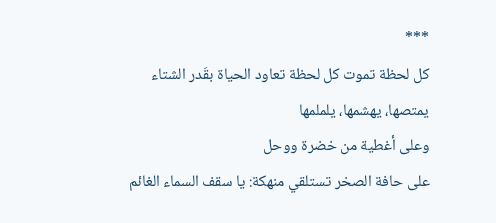***
كل لحظة تموت كل لحظة تعاود الحياة بقَدر الشتاء
يمتصها، يهشمها، يلملمها
وعلى أغطية من خضرة ووحل
على حافة الصخر تستلقي منهكة: يا سقف السماء الغائم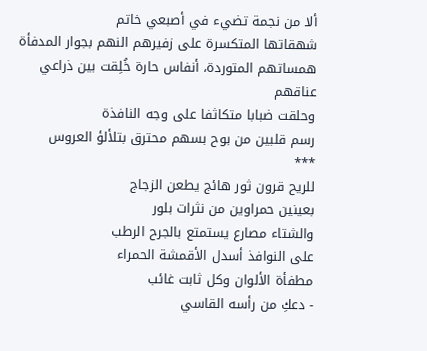ألا من نجمة تضيء في أصبعي خاتم
شهقاتها المتكسرة على زفيرهم النهم بجوار المدفأة
همساتهم المتوردة، أنفاس حارة خُلِقت بين ذراعي عناقهم
وحلقت ضبابا متكاثفا على وجه النافذة
رسم قلبين من بوح بسهم محترق بتلألؤ العروس
***
للريح قرون ثور هائج يطعن الزجاج
بعينين حمراوين من نثرات بلور
والشتاء مصارع يستمتع بالجرح الرطب
على النوافذ أسدل الأقمشة الحمراء
مطفأة الألوان وكل ثابت غائب
- دعكِ من رأسه القاسي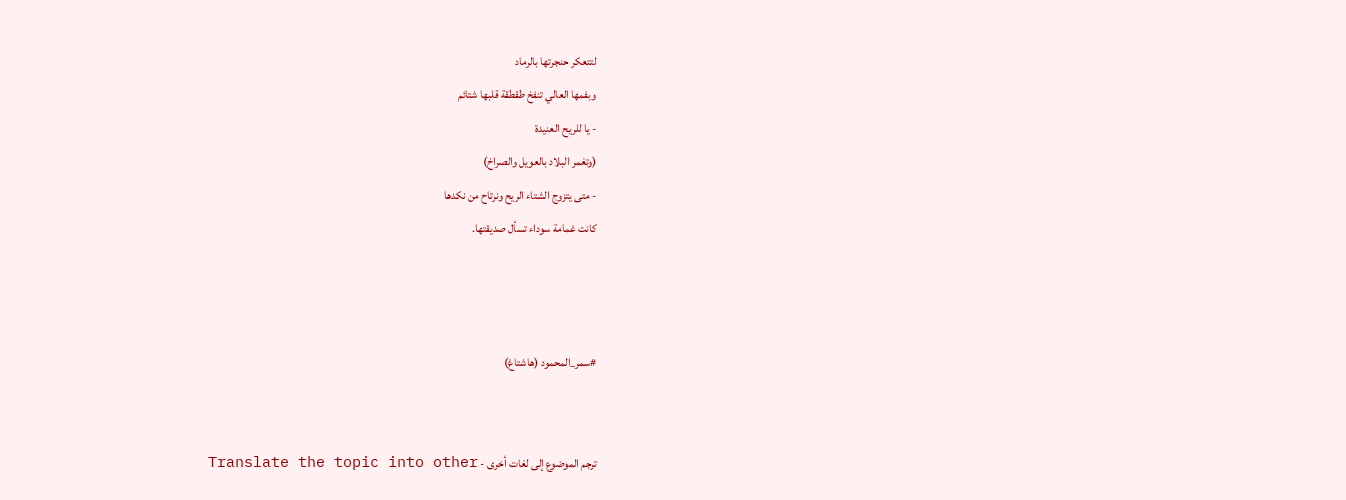لتتعكر حنجرتها بالرماد
وبفمها العالي تنفخ طقطقة قلبها شتائم
- يا للريح العنيدة
(وتغمر البلاد بالعويل والصراخ)
- متى يتزوج الشتاء الريح ونرتاح من نكدها
كانت غمامة سوداء تسأل صديقتها.



#سمر_المحمود (هاشتاغ)


ترجم الموضوع إلى لغات أخرى - Translate the topic into other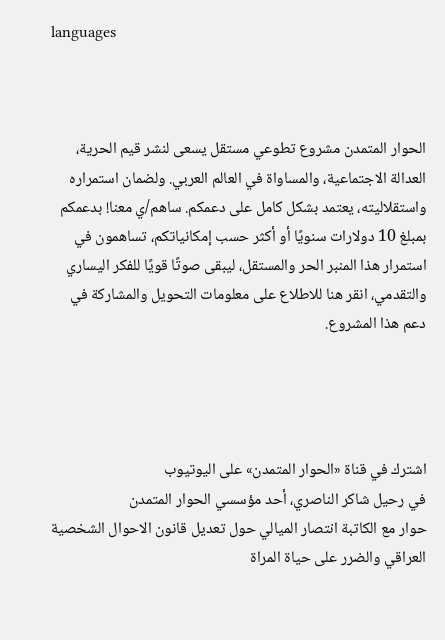languages



الحوار المتمدن مشروع تطوعي مستقل يسعى لنشر قيم الحرية، العدالة الاجتماعية، والمساواة في العالم العربي. ولضمان استمراره واستقلاليته، يعتمد بشكل كامل على دعمكم. ساهم/ي معنا! بدعمكم بمبلغ 10 دولارات سنويًا أو أكثر حسب إمكانياتكم، تساهمون في استمرار هذا المنبر الحر والمستقل، ليبقى صوتًا قويًا للفكر اليساري والتقدمي، انقر هنا للاطلاع على معلومات التحويل والمشاركة في دعم هذا المشروع.




اشترك في قناة «الحوار المتمدن» على اليوتيوب
في رحيل شاكر الناصري، أحد مؤسسي الحوار المتمدن
حوار مع الكاتبة انتصار الميالي حول تعديل قانون الاحوال الشخصية العراقي والضرر على حياة المراة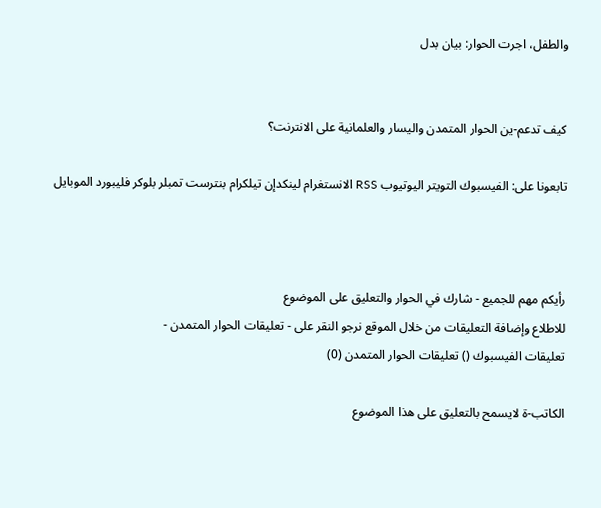والطفل، اجرت الحوار: بيان بدل


كيف تدعم-ين الحوار المتمدن واليسار والعلمانية على الانترنت؟

تابعونا على: الفيسبوك التويتر اليوتيوب RSS الانستغرام لينكدإن تيلكرام بنترست تمبلر بلوكر فليبورد الموبايل



رأيكم مهم للجميع - شارك في الحوار والتعليق على الموضوع
للاطلاع وإضافة التعليقات من خلال الموقع نرجو النقر على - تعليقات الحوار المتمدن -
تعليقات الفيسبوك () تعليقات الحوار المتمدن (0)

الكاتب-ة لايسمح بالتعليق على هذا الموضوع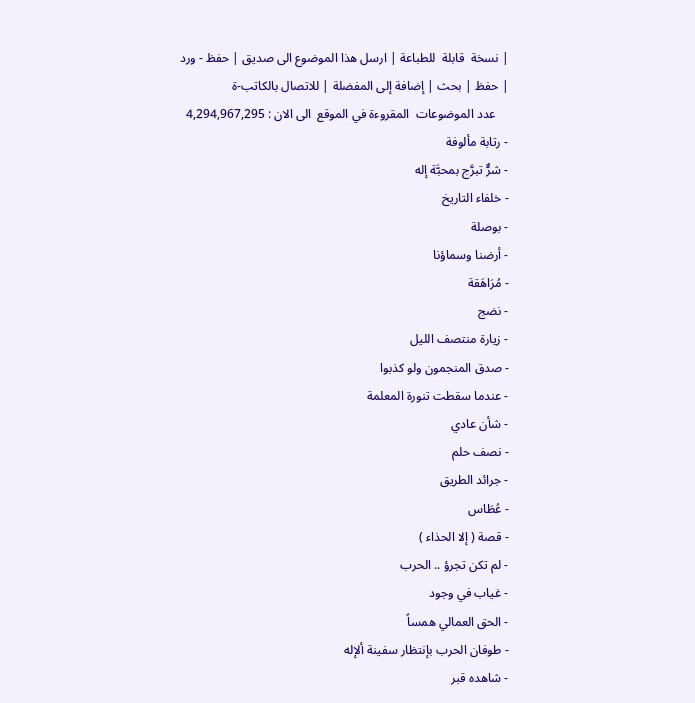| نسخة  قابلة  للطباعة | ارسل هذا الموضوع الى صديق | حفظ - ورد
| حفظ | بحث | إضافة إلى المفضلة | للاتصال بالكاتب-ة
    عدد الموضوعات  المقروءة في الموقع  الى الان : 4,294,967,295
- رتابة مألوفة
- شرٌّ تبرَّج بمحبَّة إله
- خلفاء التاريخ
- بوصلة
- أرضنا وسماؤنا
- مُرَاهَقة
- نضج
- زيارة منتصف الليل
- صدق المنجمون ولو كذبوا
- عندما سقطت تنورة المعلمة
- شأن عادي
- نصف حلم
- جرائد الطريق
- عُطَاس
- قصة ( إلا الحذاء )
- لم تكن تجرؤ .. الحرب
- غياب في وجود
- الحق العمالي همساً
- طوفان الحرب بإنتظار سفينة ألإله
- شاهده قبر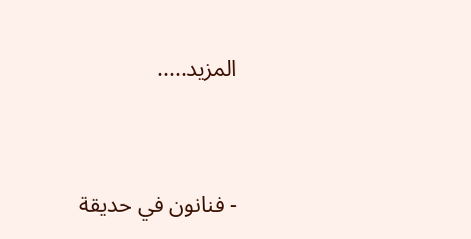المزيد.....




- فنانون في حديقة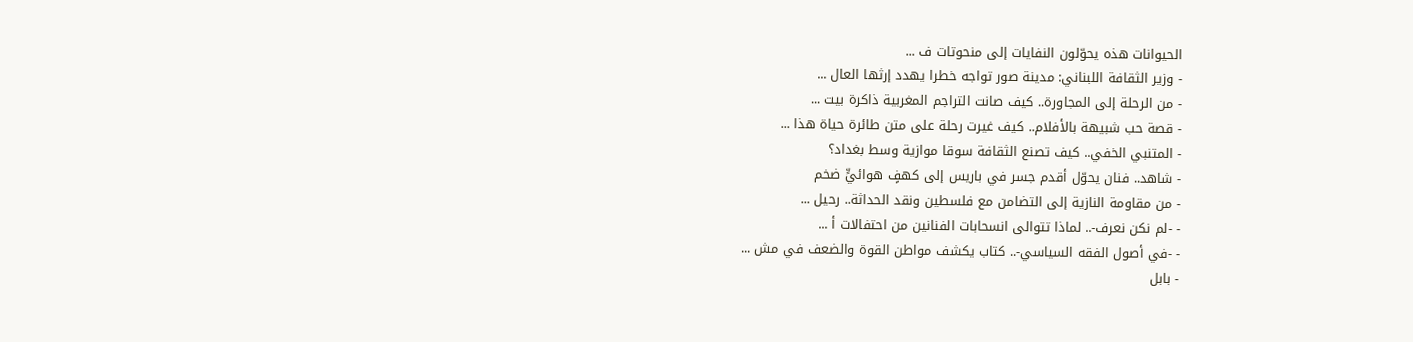الحيوانات هذه يحوّلون النفايات إلى منحوتات ف ...
- وزير الثقافة اللبناني: مدينة صور تواجه خطرا يهدد إرثها العال ...
- من الرحلة إلى المجاورة.. كيف صانت التراجم المغربية ذاكرة بيت ...
- قصة حب شبيهة بالأفلام.. كيف غيرت رحلة على متن طائرة حياة هذا ...
- المتنبي الخفي.. كيف تصنع الثقافة سوقا موازية وسط بغداد؟
- شاهد.. فنان يحوّل أقدم جسر في باريس إلى كهفٍ هوائيٍّ ضخم
- من مقاومة النازية إلى التضامن مع فلسطين ونقد الحداثة.. رحيل ...
- -لم نكن نعرف-.. لماذا تتوالى انسحابات الفنانين من احتفالات أ ...
- -في أصول الفقه السياسي-.. كتاب يكشف مواطن القوة والضعف في مش ...
- بابل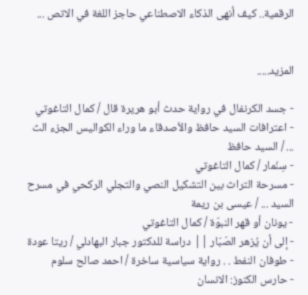الرقمية.. كيف أنهى الذكاء الاصطناعي حاجز اللغة في الاتص ...


المزيد.....

- جسد الكرنفال في رواية حدث أبو هريرة قال / كمال التاغوتي
- اعترافات السيد حافظ والأصدقاء ما وراء الكواليس الجزء الث ... / السيد حافظ
- سِنّمار / كمال التاغوتي
- مسرحة التراث بين التشكيل النصي والتجلي الركحي في مسرح السيد ... / عيسى بن ريمة
- يونان أو قهر النبوّة / كمال التاغوتي
- إلى أن يُزهر الصّبّار || دراسة للدكتور جبار البهادلي / ريتا عودة
- طوفان النفط . . رواية سياسية ساخرة / احمد صالح سلوم
- حارس الكنوز: الانسان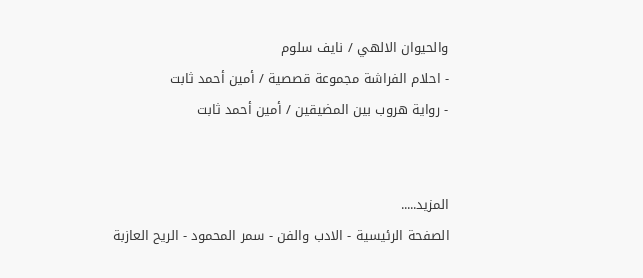والحيوان الالهي / نايف سلوم
- احلام الفراشة مجموعة قصصية / أمين أحمد ثابت
- رواية هروب بين المضيقين / أمين أحمد ثابت


المزيد.....
الصفحة الرئيسية - الادب والفن - سمر المحمود - الريح العازبة